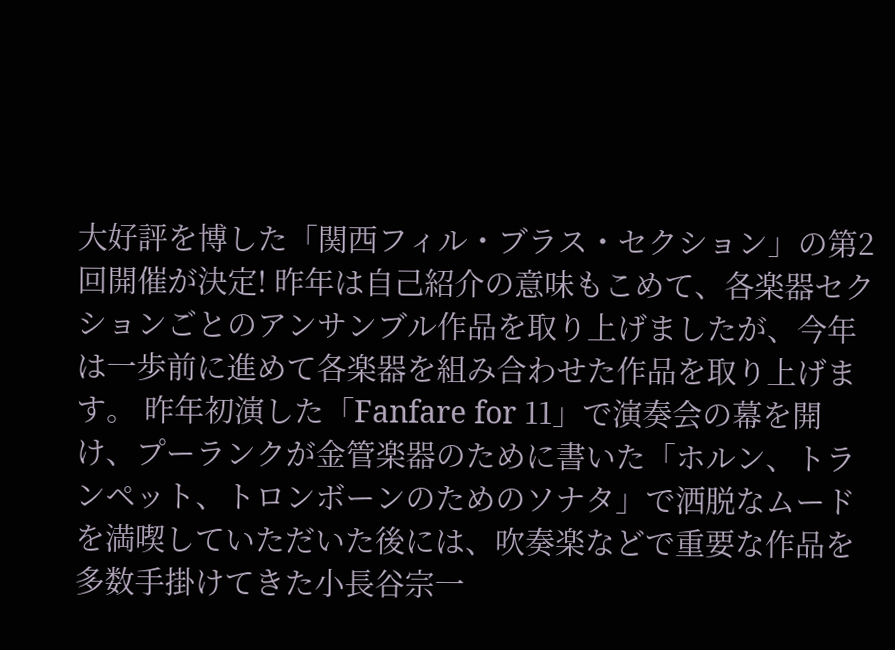大好評を博した「関西フィル・ブラス・セクション」の第2回開催が決定! 昨年は自己紹介の意味もこめて、各楽器セクションごとのアンサンブル作品を取り上げましたが、今年は一歩前に進めて各楽器を組み合わせた作品を取り上げます。 昨年初演した「Fanfare for 11」で演奏会の幕を開け、プーランクが金管楽器のために書いた「ホルン、トランペット、トロンボーンのためのソナタ」で洒脱なムードを満喫していただいた後には、吹奏楽などで重要な作品を多数手掛けてきた小長谷宗一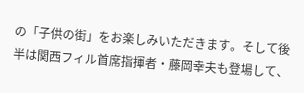の「子供の街」をお楽しみいただきます。そして後半は関西フィル首席指揮者・藤岡幸夫も登場して、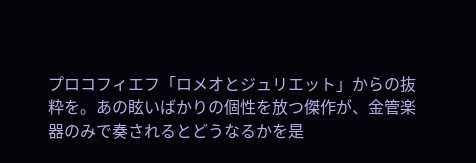プロコフィエフ「ロメオとジュリエット」からの抜粋を。あの眩いばかりの個性を放つ傑作が、金管楽器のみで奏されるとどうなるかを是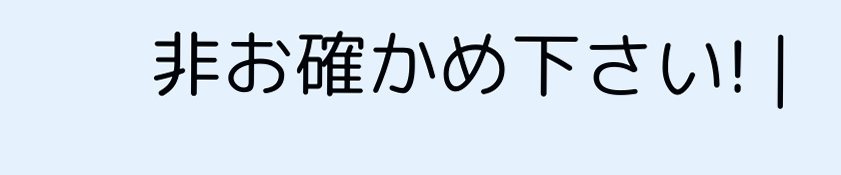非お確かめ下さい! |